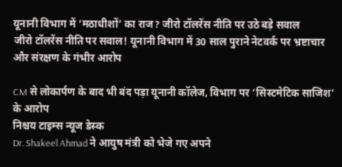यूनानी विभाग में ‘मठाधीशों’ का राज? जीरो टॉलरेंस नीति पर उठे बड़े सवाल
जीरो टॉलरेंस नीति पर सवाल! यूनानी विभाग में 30 साल पुराने नेटवर्क पर भ्रष्टाचार और संरक्षण के गंभीर आरोप

CM से लोकार्पण के बाद भी बंद पड़ा यूनानी कॉलेज, विभाग पर ‘सिस्टमेटिक साजिश’ के आरोप
निश्चय टाइम्स न्यूज डेस्क
Dr. Shakeel Ahmad ने आयुष मंत्री को भेजे गए अपने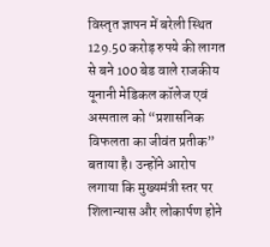विस्तृत ज्ञापन में बरेली स्थित 129.50 करोड़ रुपये की लागत से बने 100 बेड वाले राजकीय यूनानी मेडिकल कॉलेज एवं अस्पताल को “प्रशासनिक विफलता का जीवंत प्रतीक” बताया है। उन्होंने आरोप लगाया कि मुख्यमंत्री स्तर पर शिलान्यास और लोकार्पण होने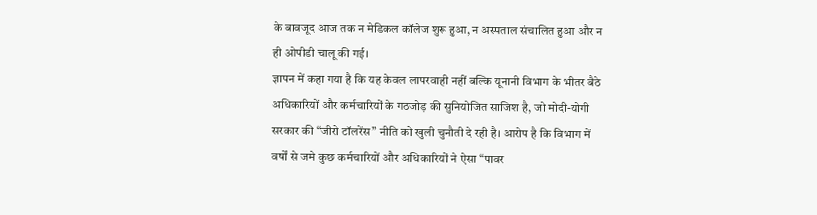के बावजूद आज तक न मेडिकल कॉलेज शुरू हुआ, न अस्पताल संचालित हुआ और न ही ओपीडी चालू की गई।
ज्ञापन में कहा गया है कि यह केवल लापरवाही नहीं बल्कि यूनानी विभाग के भीतर बैठे अधिकारियों और कर्मचारियों के गठजोड़ की सुनियोजित साजिश है, जो मोदी-योगी सरकार की “जीरो टॉलरेंस” नीति को खुली चुनौती दे रही है। आरोप है कि विभाग में वर्षों से जमे कुछ कर्मचारियों और अधिकारियों ने ऐसा “पावर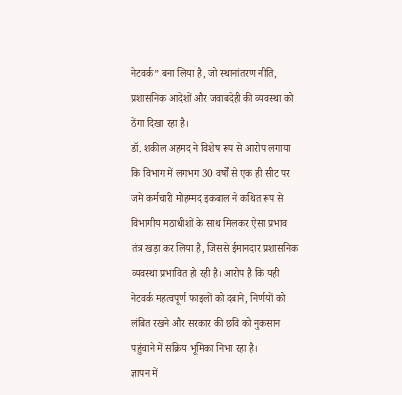नेटवर्क” बना लिया है, जो स्थानांतरण नीति, प्रशासनिक आदेशों और जवाबदेही की व्यवस्था को ठेंगा दिखा रहा है।
डॉ. शकील अहमद ने विशेष रूप से आरोप लगाया कि विभाग में लगभग 30 वर्षों से एक ही सीट पर जमे कर्मचारी मोहम्मद इकबाल ने कथित रूप से विभागीय मठाधीशों के साथ मिलकर ऐसा प्रभाव तंत्र खड़ा कर लिया है, जिससे ईमानदार प्रशासनिक व्यवस्था प्रभावित हो रही है। आरोप है कि यही नेटवर्क महत्वपूर्ण फाइलों को दबाने, निर्णयों को लंबित रखने और सरकार की छवि को नुकसान पहुंचाने में सक्रिय भूमिका निभा रहा है।
ज्ञापन में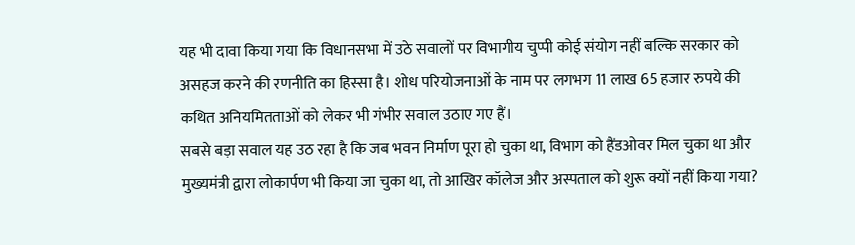यह भी दावा किया गया कि विधानसभा में उठे सवालों पर विभागीय चुप्पी कोई संयोग नहीं बल्कि सरकार को असहज करने की रणनीति का हिस्सा है। शोध परियोजनाओं के नाम पर लगभग 11 लाख 65 हजार रुपये की कथित अनियमितताओं को लेकर भी गंभीर सवाल उठाए गए हैं।
सबसे बड़ा सवाल यह उठ रहा है कि जब भवन निर्माण पूरा हो चुका था, विभाग को हैंडओवर मिल चुका था और मुख्यमंत्री द्वारा लोकार्पण भी किया जा चुका था, तो आखिर कॉलेज और अस्पताल को शुरू क्यों नहीं किया गया?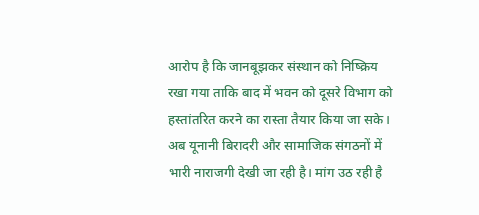आरोप है कि जानबूझकर संस्थान को निष्क्रिय रखा गया ताकि बाद में भवन को दूसरे विभाग को हस्तांतरित करने का रास्ता तैयार किया जा सके।
अब यूनानी बिरादरी और सामाजिक संगठनों में भारी नाराजगी देखी जा रही है। मांग उठ रही है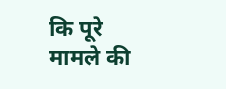कि पूरे मामले की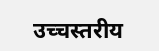उच्चस्तरीय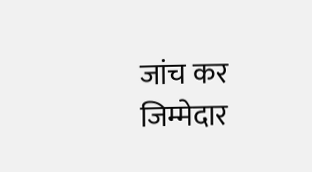जांच कर जिम्मेदार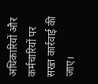अधिकारियों और कर्मचारियों पर सख्त कार्रवाई की जाए।